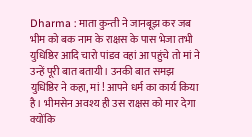Dharma : माता कुन्ती ने जानबूझ कर जब भीम को बक नाम के राक्षस के पास भेजा तभी युधिष्ठिर आदि चारो पांडव वहां आ पहुंचे तो मां ने उन्हें पूरी बात बतायी। उनकी बात समझ युधिष्ठिर ने कहा, मां ! आपने धर्म का कार्य किया है। भीमसेन अवश्य ही उस राक्षस को मार देगा क्योंकि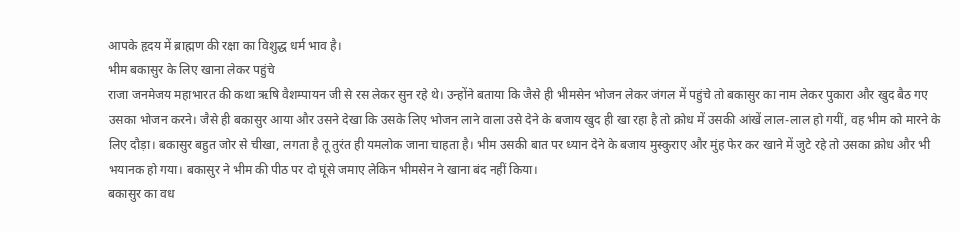आपके हृदय में ब्राह्मण की रक्षा का विशुद्ध धर्म भाव है।
भीम बकासुर के लिए खाना लेकर पहुंचे
राजा जनमेजय महाभारत की कथा ऋषि वैशम्पायन जी से रस लेकर सुन रहे थे। उन्होंने बताया कि जैसे ही भीमसेन भोजन लेकर जंगल में पहुंचे तो बकासुर का नाम लेकर पुकारा और खुद बैठ गए उसका भोजन करने। जैसे ही बकासुर आया और उसने देखा कि उसके लिए भोजन लाने वाला उसे देने के बजाय खुद ही खा रहा है तो क्रोध में उसकी आंखें लाल-लाल हो गयीं, वह भीम को मारने के लिए दौड़ा। बकासुर बहुत जोर से चीखा, लगता है तू तुरंत ही यमलोक जाना चाहता है। भीम उसकी बात पर ध्यान देने के बजाय मुस्कुराए और मुंह फेर कर खाने में जुटे रहे तो उसका क्रोध और भी भयानक हो गया। बकासुर ने भीम की पीठ पर दो घूंसे जमाए लेकिन भीमसेन ने खाना बंद नहीं किया।
बकासुर का वध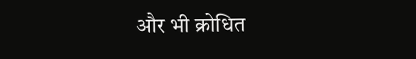और भी क्रोधित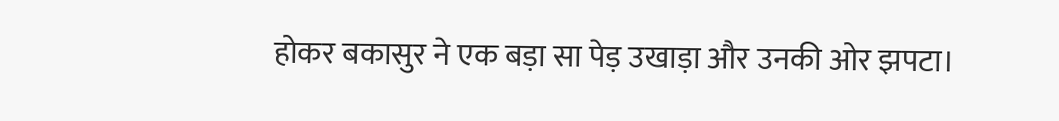होकर बकासुर ने एक बड़ा सा पेड़ उखाड़ा और उनकी ओर झपटा।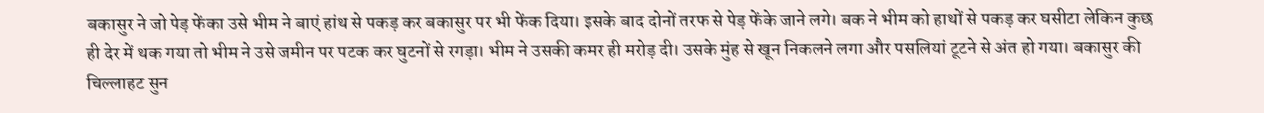बकासुर ने जो पेड़ फेंका उसे भीम ने बाएं हांथ से पकड़ कर बकासुर पर भी फेंक दिया। इसके बाद दोनों तरफ से पेड़ फेंके जाने लगे। बक ने भीम को हाथों से पकड़ कर घसीटा लेकिन कुछ ही देर में थक गया तो भीम ने उसे जमीन पर पटक कर घुटनों से रगड़ा। भीम ने उसकी कमर ही मरोड़ दी। उसके मुंह से खून निकलने लगा और पसलियां टूटने से अंत हो गया। बकासुर की चिल्लाहट सुन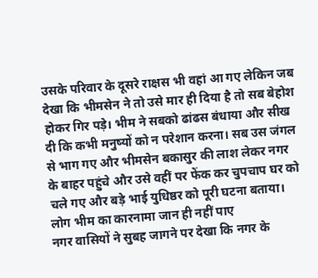उसके परिवार के दूसरे राक्षस भी वहां आ गए लेकिन जब देखा कि भीमसेन ने तो उसे मार ही दिया है तो सब बेहोश होकर गिर पड़े। भीम ने सबको ढांढस बंधाया और सीख दी कि कभी मनुष्यों को न परेशान करना। सब उस जंगल से भाग गए और भीमसेन बकासुर की लाश लेकर नगर के बाहर पहुंचे और उसे वहीं पर फेंक कर चुपचाप घर को चले गए और बड़े भाई युधिष्ठर को पूरी घटना बताया।
लोग भीम का कारनामा जान ही नहीं पाए
नगर वासियों ने सुबह जागने पर देखा कि नगर के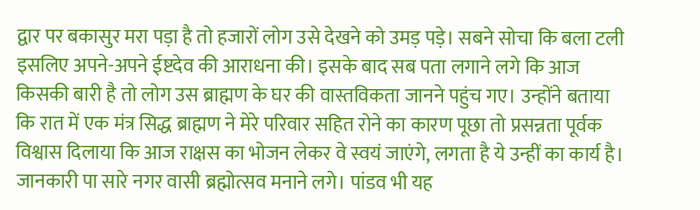द्वार पर बकासुर मरा पड़ा है तो हजारों लोग उसे देखने को उमड़ पड़े। सबने सोचा कि बला टली इसलिए अपने-अपने ईष्टदेव की आराधना की। इसके बाद सब पता लगाने लगे कि आज किसकी बारी है तो लोग उस ब्राह्मण के घर की वास्तविकता जानने पहुंच गए। उन्होंने बताया कि रात में एक मंत्र सिद्ध ब्राह्मण ने मेरे परिवार सहित रोने का कारण पूछा तो प्रसन्नता पूर्वक विश्वास दिलाया कि आज राक्षस का भोजन लेकर वे स्वयं जाएंगे, लगता है ये उन्हीं का कार्य है। जानकारी पा सारे नगर वासी ब्रह्मोत्सव मनाने लगे। पांडव भी यह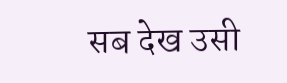सब देख उसी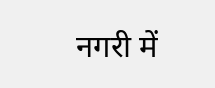नगरी में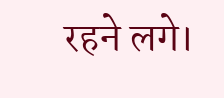रहने लगे।